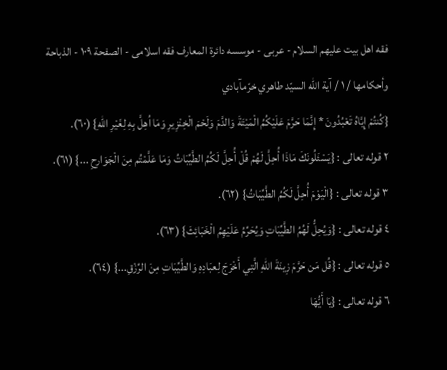فقه اهل بیت علیهم السلام - عربی - موسسه دائرة المعارف فقه اسلامی - الصفحة ١٠٩ - الذباحة وأحكامها / ١ / آية اللّه السيّد طاهري خرّمآبادي
{كُنتُمْ إِيَّاهُ تَعْبُدُونَ * إِنَّمَا حَرَّمَ عَلَيْكُمُ الْمَيْتَةَ وَالدَّمَ وَلَحْمَ الْخِنْزِيرِ وَمَا اُهِلَّ بِهِ لِغَيْرِ اللّهِ} (٦٠).
٢ قوله تعالى : {يَسْئَلُونَكَ مَاذَا أُحِلَّ لَهُمْ قُلْ أُحِلَّ لَكُمُ الطَّيِّبَاتُ وَمَا عَلَّمْتُم مِنَ الْجَوَارِحِ ...} (٦١).
٣ قوله تعالى : {الْيَوْمَ أُحِلَّ لَكُمُ الطَّيِّبَاتُ} (٦٢).
٤ قوله تعالى : {وَيُحِلُّ لَهُمُ الطَّيِّبَاتِ وَيُحَرِّمُ عَلَيْهِمُ الْخَبَائِثَ} (٦٣).
٥ قوله تعالى : {قُل مَن حَرَّمَ زِينَةَ اللّهِ الَّتِي أَخْرَجَ لِعبَادِهِ وَالطَّيِّبَاتِ مِنَ الرِّزْقِ...} (٦٤).
٦ قوله تعالى : {يَا أَيُّهَا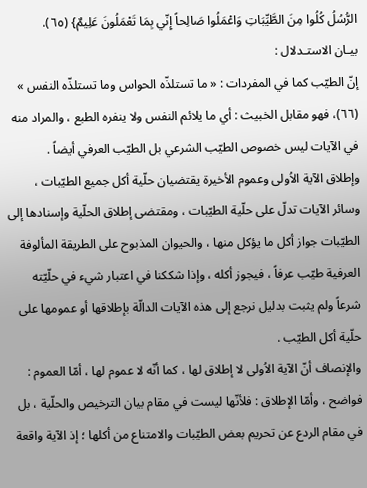الرُّسُلُ كُلُوا مِنَ الطَّيِّبَاتِ وَاعْمَلُوا صَالِحاً إِنّي بِمَا تَعْمَلُونَ عَلِيمٌ} (٦٥).
بيـان الاستـدلال :
إنّ الطيّب كما في المفردات : « ما تستلذّه الحواس وما تستلذّه النفس » (٦٦)، فهو مقابل الخبيث : أي ما يلائم النفس ولا ينفره الطبع ، والمراد منه في الآيات ليس خصوص الطيّب الشرعي بل الطيّب العرفي أيضاً .
وإطلاق الآية الاُولى وعموم الأخيرة يقتضيان حلّية أكل جميع الطيّبات ، وسائر الآيات تدلّ على حلّية الطيّبات ، ومقتضى إطلاق الحلّية وإسنادها إلى الطيّبات جواز أكل ما يؤكل منها ، والحيوان المذبوح على الطريقة المألوفة العرفية طيّب عرفاً ، فيجوز أكله ، وإذا شككنا في اعتبار شيء في حلّيّته شرعاً ولم يثبت بدليل نرجع إلى هذه الآيات الدالّة بإطلاقها أو عمومها على حلّية أكل الطيّب .
والإنصاف أنّ الآية الاُولى لا إطلاق لها ، كما أنّه لا عموم لها ، أمّا العموم : فواضح ، وأمّا الإطلاق : فلأنّها ليست في مقام بيان الترخيص والحلّية ، بل في مقام الردع عن تحريم بعض الطيّبات والامتناع من أكلها ؛ إذ الآية واقعة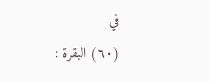في
(٦٠) البقرة :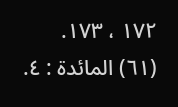١٧٢ ، ١٧٣.
(٦١) المائدة : ٤.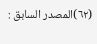(٦٢)المصدر السابق :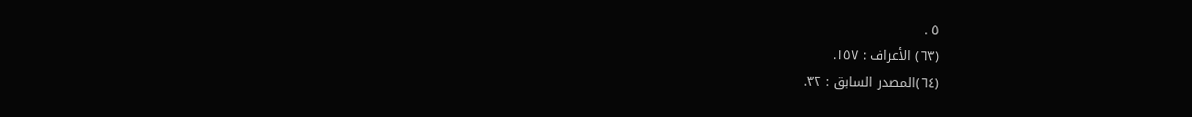٥ .
(٦٣) الأعراف : ١٥٧.
(٦٤)المصدر السابق : ٣٢.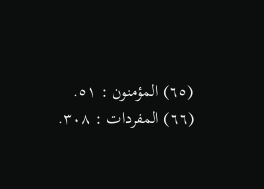(٦٥) المؤمنون : ٥١.
(٦٦) المفردات : ٣٠٨.